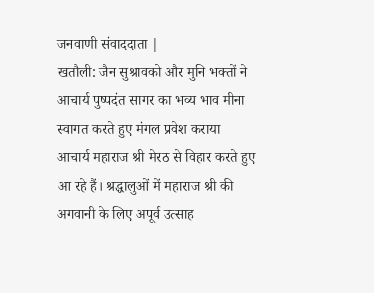जनवाणी संवाददाता |
खतौली: जैन सुश्रावको और मुनि भक्तों ने आचार्य पुष्पदंत सागर का भव्य भाव मीना स्वागत करते हुए मंगल प्रवेश कराया आचार्य महाराज श्री मेरठ से विहार करते हुए आ रहे हैं। श्रद्धालुओं में महाराज श्री की अगवानी के लिए अपूर्व उत्साह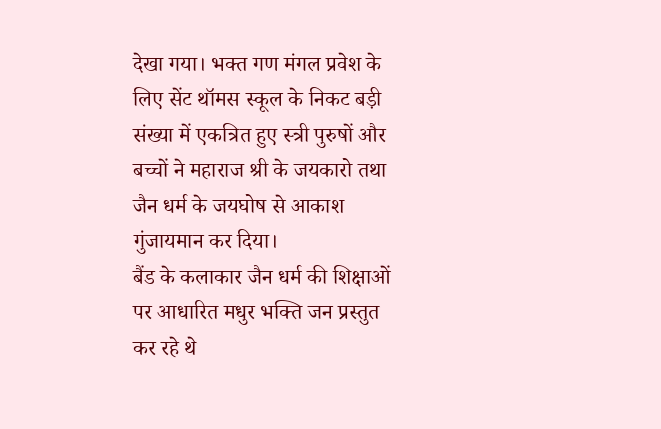देखा गया। भक्त गण मंगल प्रवेश के लिए सेंट थॉमस स्कूल के निकट बड़ी संख्या में एकत्रित हुए स्त्री पुरुषों और बच्चों ने महाराज श्री के जयकारो तथा जैन धर्म के जयघोष से आकाश गुंजायमान कर दिया।
बैंड के कलाकार जैन धर्म की शिक्षाओं पर आधारित मधुर भक्ति जन प्रस्तुत कर रहे थे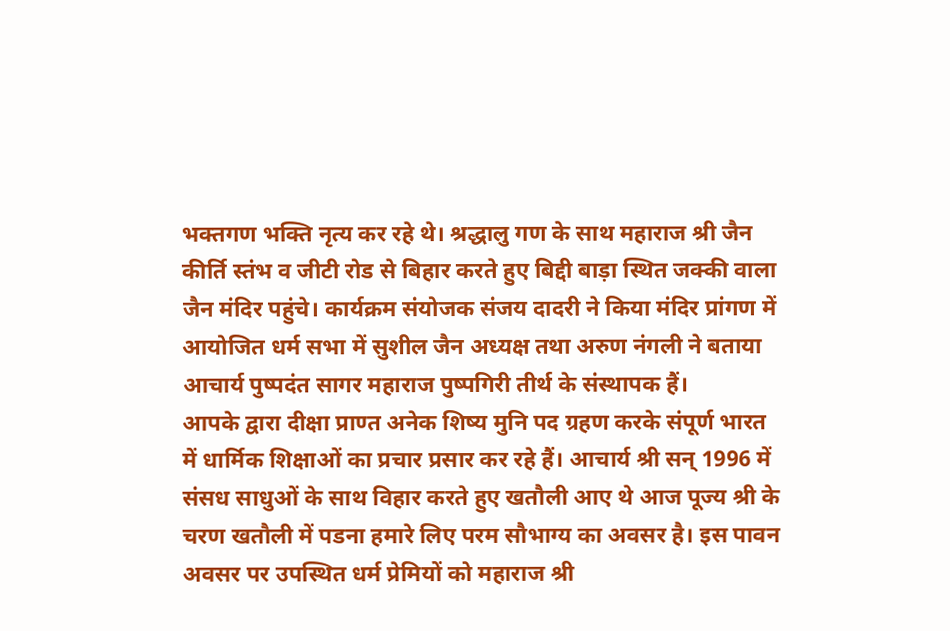भक्तगण भक्ति नृत्य कर रहे थे। श्रद्धालु गण के साथ महाराज श्री जैन कीर्ति स्तंभ व जीटी रोड से बिहार करते हुए बिद्दी बाड़ा स्थित जक्की वाला जैन मंदिर पहुंचे। कार्यक्रम संयोजक संजय दादरी ने किया मंदिर प्रांगण में आयोजित धर्म सभा में सुशील जैन अध्यक्ष तथा अरुण नंगली ने बताया आचार्य पुष्पदंत सागर महाराज पुष्पगिरी तीर्थ के संस्थापक हैं।
आपके द्वारा दीक्षा प्राण्त अनेक शिष्य मुनि पद ग्रहण करके संपूर्ण भारत में धार्मिक शिक्षाओं का प्रचार प्रसार कर रहे हैं। आचार्य श्री सन् 1996 में संसध साधुओं के साथ विहार करते हुए खतौली आए थे आज पूज्य श्री के चरण खतौली में पडना हमारे लिए परम सौभाग्य का अवसर है। इस पावन अवसर पर उपस्थित धर्म प्रेमियों को महाराज श्री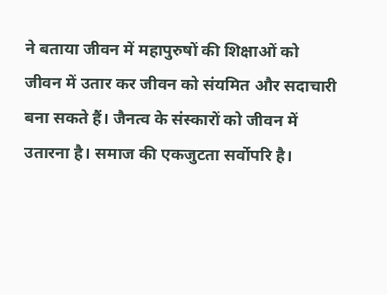ने बताया जीवन में महापुरुषों की शिक्षाओं को जीवन में उतार कर जीवन को संयमित और सदाचारी बना सकते हैं। जैनत्व के संस्कारों को जीवन में उतारना है। समाज की एकजुटता सर्वोपरि है।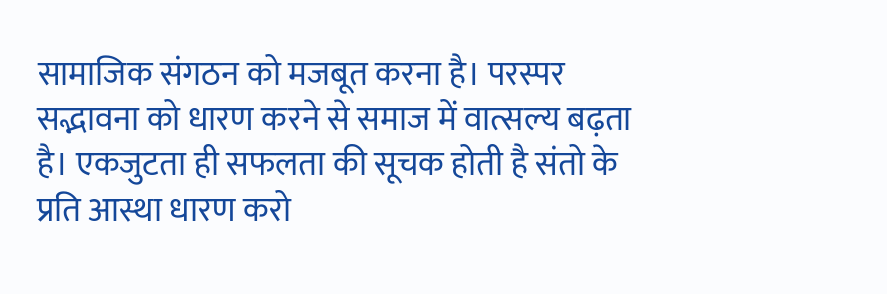सामाजिक संगठन को मजबूत करना है। परस्पर सद्भावना को धारण करने से समाज में वात्सल्य बढ़ता है। एकजुटता ही सफलता की सूचक होती है संतो के प्रति आस्था धारण करो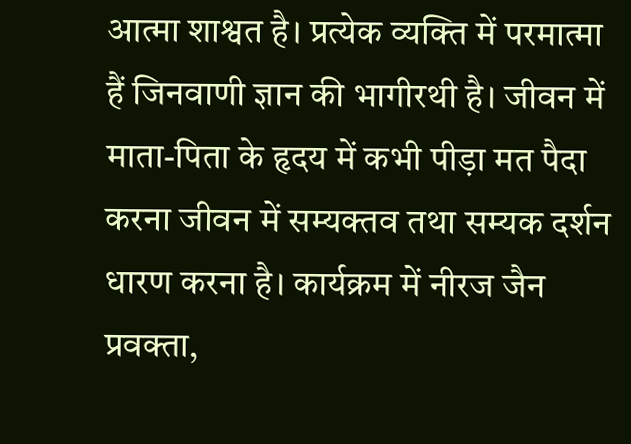आत्मा शाश्वत है। प्रत्येक व्यक्ति में परमात्मा हैं जिनवाणी ज्ञान की भागीरथी है। जीवन में माता-पिता के हृदय में कभी पीड़ा मत पैदा करना जीवन में सम्यक्तव तथा सम्यक दर्शन धारण करना है। कार्यक्रम में नीरज जैन प्रवक्ता,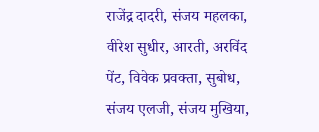राजेंद्र दादरी, संजय महलका, वीरेश सुधीर, आरती, अरविंद पेंट, विवेक प्रवक्ता, सुबोध, संजय एलजी, संजय मुखिया,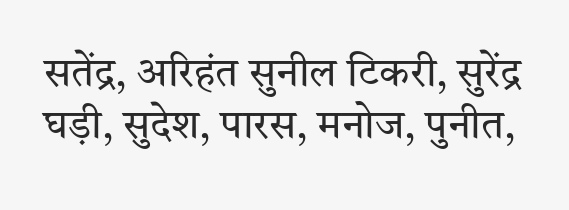सतेंद्र, अरिहंत सुनील टिकरी, सुरेंद्र घड़ी, सुदेश, पारस, मनोज, पुनीत,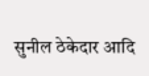सुनील ठेकेदार आदि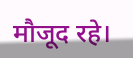मौजूद रहे।